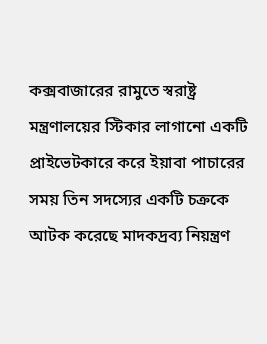কক্সবাজারের রামুতে স্বরাষ্ট্র মন্ত্রণালয়ের স্টিকার লাগানো একটি প্রাইভেটকারে করে ইয়াবা পাচারের সময় তিন সদস্যের একটি চক্রকে আটক করেছে মাদকদ্রব্য নিয়ন্ত্রণ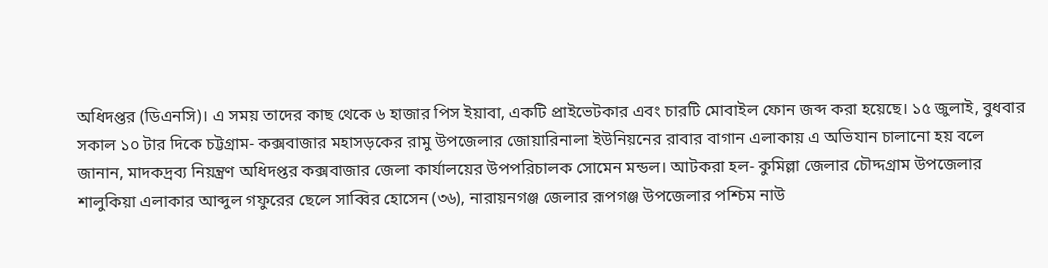অধিদপ্তর (ডিএনসি)। এ সময় তাদের কাছ থেকে ৬ হাজার পিস ইয়াবা, একটি প্রাইভেটকার এবং চারটি মোবাইল ফোন জব্দ করা হয়েছে। ১৫ জুলাই, বুধবার সকাল ১০ টার দিকে চট্টগ্রাম- কক্সবাজার মহাসড়কের রামু উপজেলার জোয়ারিনালা ইউনিয়নের রাবার বাগান এলাকায় এ অভিযান চালানো হয় বলে জানান, মাদকদ্রব্য নিয়ন্ত্রণ অধিদপ্তর কক্সবাজার জেলা কার্যালয়ের উপপরিচালক সোমেন মন্ডল। আটকরা হল- কুমিল্লা জেলার চৌদ্দগ্রাম উপজেলার শালুকিয়া এলাকার আব্দুল গফুরের ছেলে সাব্বির হোসেন (৩৬), নারায়নগঞ্জ জেলার রূপগঞ্জ উপজেলার পশ্চিম নাউ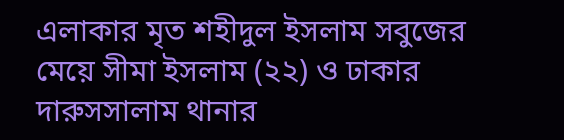এলাকার মৃত শহীদুল ইসলাম সবুজের মেয়ে সীমা ইসলাম (২২) ও ঢাকার দারুসসালাম থানার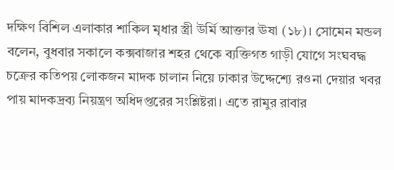দক্ষিণ বিশিল এলাকার শাকিল মৃধার স্ত্রী উর্মি আক্তার ঊষা (১৮)। সোমেন মন্ডল বলেন, বুধবার সকালে কক্সবাজার শহর থেকে ব্যক্তিগত গাড়ী যোগে সংঘবদ্ধ চক্রের কতিপয় লোকজন মাদক চালান নিয়ে ঢাকার উদ্দেশ্যে রওনা দেয়ার খবর পায় মাদকদ্রব্য নিয়ন্ত্রণ অধিদপ্তরের সংশ্লিষ্টরা। এতে রামুর রাবার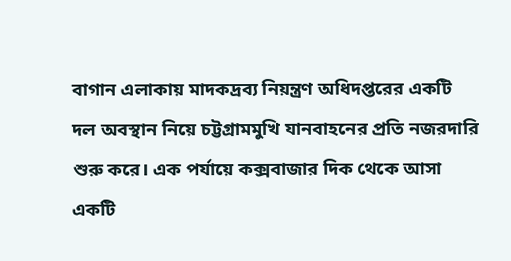বাগান এলাকায় মাদকদ্রব্য নিয়ন্ত্রণ অধিদপ্তরের একটি দল অবস্থান নিয়ে চট্টগ্রামমুখি যানবাহনের প্রতি নজরদারি শুরু করে। এক পর্যায়ে কক্সবাজার দিক থেকে আসা একটি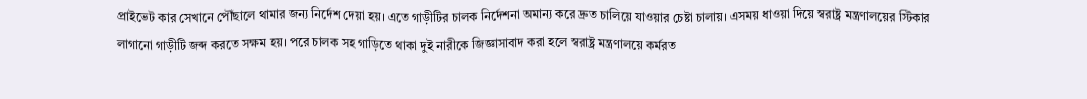প্রাইভেট কার সেখানে পৌঁছালে থামার জন্য নির্দেশ দেয়া হয়। এতে গাড়ীটির চালক নির্দেশনা অমান্য করে দ্রুত চালিয়ে যাওয়ার চেষ্টা চালায়। এসময় ধাওয়া দিয়ে স্বরাষ্ট্র মন্ত্রণালয়ের স্টিকার লাগানো গাড়ীটি জব্দ করতে সক্ষম হয়। পরে চালক সহ গাড়িতে থাকা দুই নারীকে জিজ্ঞাসাবাদ করা হলে স্বরাষ্ট্র মন্ত্রণালয়ে কর্মরত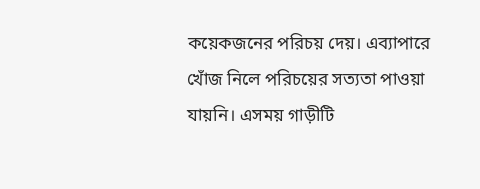কয়েকজনের পরিচয় দেয়। এব্যাপারে খোঁজ নিলে পরিচয়ের সত্যতা পাওয়া যায়নি। এসময় গাড়ীটি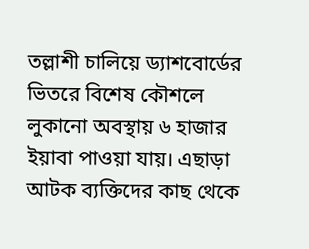তল্লাশী চালিয়ে ড্যাশবোর্ডের ভিতরে বিশেষ কৌশলে লুকানো অবস্থায় ৬ হাজার ইয়াবা পাওয়া যায়। এছাড়া আটক ব্যক্তিদের কাছ থেকে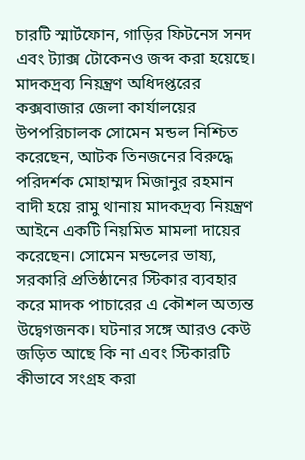চারটি স্মার্টফোন, গাড়ির ফিটনেস সনদ এবং ট্যাক্স টোকেনও জব্দ করা হয়েছে। মাদকদ্রব্য নিয়ন্ত্রণ অধিদপ্তরের কক্সবাজার জেলা কার্যালয়ের উপপরিচালক সোমেন মন্ডল নিশ্চিত করেছেন, আটক তিনজনের বিরুদ্ধে পরিদর্শক মোহাম্মদ মিজানুর রহমান বাদী হয়ে রামু থানায় মাদকদ্রব্য নিয়ন্ত্রণ আইনে একটি নিয়মিত মামলা দায়ের করেছেন। সোমেন মন্ডলের ভাষ্য, সরকারি প্রতিষ্ঠানের স্টিকার ব্যবহার করে মাদক পাচারের এ কৌশল অত্যন্ত উদ্বেগজনক। ঘটনার সঙ্গে আরও কেউ জড়িত আছে কি না এবং স্টিকারটি কীভাবে সংগ্রহ করা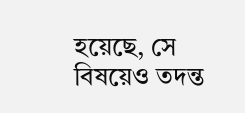হয়েছে, সে বিষয়েও তদন্ত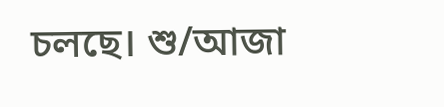চলছে। শু/আজা